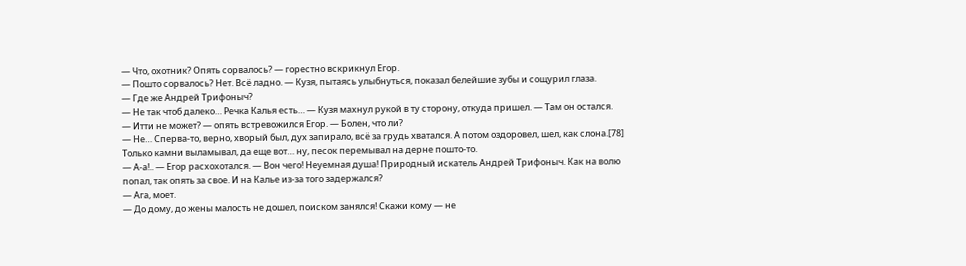— Что, охотник? Опять сорвалось? — горестно вскрикнул Егор.
— Пошто сорвалось? Нет. Всё ладно. — Кузя, пытаясь улыбнуться, показал белейшие зубы и сощурил глаза.
— Где же Андрей Трифоныч?
— Не так чтоб далеко… Речка Калья есть… — Кузя махнул рукой в ту сторону, откуда пришел. — Там он остался.
— Итти не может? — опять встревожился Егор. — Болен, что ли?
— Не… Сперва-то, верно, хворый был, дух запирало, всё за грудь хватался. А потом оздоровел, шел, как слона.[78] Только камни выламывал, да еще вот… ну, песок перемывал на дерне пошто-то.
— А-а!.. — Егор расхохотался. — Вон чего! Неуемная душа! Природный искатель Андрей Трифоныч. Как на волю попал, так опять за свое. И на Калье из-за того задержался?
— Ага, моет.
— До дому, до жены малость не дошел, поиском занялся! Скажи кому — не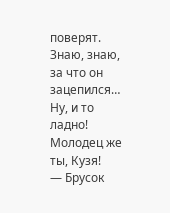поверят. Знаю, знаю, за что он зацепился… Ну, и то ладно! Молодец же ты, Кузя!
— Брусок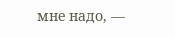мне надо, —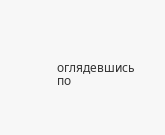оглядевшись по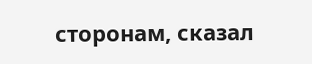сторонам, сказал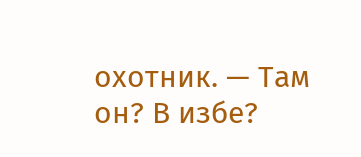охотник. — Там он? В избе?